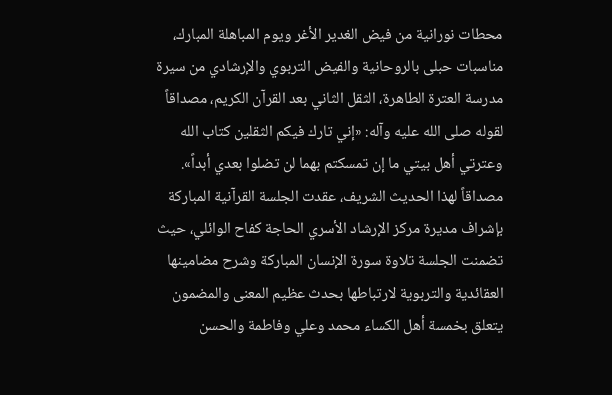محطات نورانية من فيض الغدير الأغر ويوم المباهلة المبارك، مناسبات حبلى بالروحانية والفيض التربوي والإرشادي من سيرة مدرسة العترة الطاهرة، الثقل الثاني بعد القرآن الكريم، مصداقاً لقوله صلى الله عليه وآله: «إني تارك فيكم الثقلين كتاب الله وعترتي أهل بيتي ما إن تمسكتم بهما لن تضلوا بعدي أبداً».
مصداقاً لهذا الحديث الشريف، عقدت الجلسة القرآنية المباركة بإشراف مديرة مركز الإرشاد الأسري الحاجة كفاح الوائلي، حيث تضمنت الجلسة تلاوة سورة الإنسان المباركة وشرح مضامينها العقائدية والتربوية لارتباطها بحدث عظيم المعنى والمضمون يتعلق بخمسة أهل الكساء محمد وعلي وفاطمة والحسن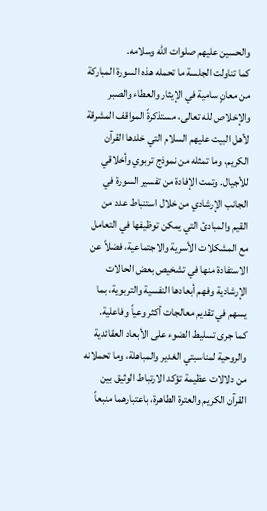والحسين عليهم صلوات الله وسلامه.
كما تناولت الجلسة ما تحمله هذه السورة المباركة من معانٍ سامية في الإيثار والعطاء والصبر والإخلاص لله تعالى، مستذكرةً المواقف المشرقة لأهل البيت عليهم السلام التي خلدها القرآن الكريم، وما تمثله من نموذج تربوي وأخلاقي للأجيال. وتمت الإفادة من تفسير السورة في الجانب الإرشادي من خلال استنباط عدد من القيم والمبادئ التي يمكن توظيفها في التعامل مع المشكلات الأسرية والاجتماعية، فضلاً عن الاستفادة منها في تشخيص بعض الحالات الإرشادية وفهم أبعادها النفسية والتربوية، بما يسهم في تقديم معالجات أكثر وعياً وفاعلية.
كما جرى تسليط الضوء على الأبعاد العقائدية والروحية لمناسبتي الغدير والمباهلة، وما تحملانه من دلالات عظيمة تؤكد الارتباط الوثيق بين القرآن الكريم والعترة الطاهرة، باعتبارهما منبعاً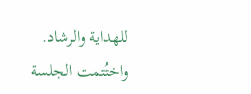للهداية والرشاد.
واختُتمت الجلسة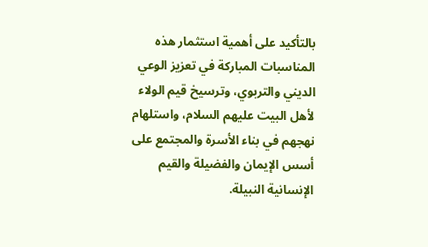بالتأكيد على أهمية استثمار هذه المناسبات المباركة في تعزيز الوعي الديني والتربوي، وترسيخ قيم الولاء لأهل البيت عليهم السلام، واستلهام نهجهم في بناء الأسرة والمجتمع على أسس الإيمان والفضيلة والقيم الإنسانية النبيلة.